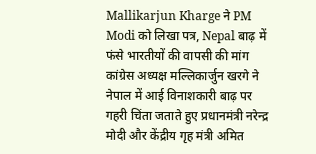Mallikarjun Kharge ने PM Modi को लिखा पत्र, Nepal बाढ़ में फंसे भारतीयों की वापसी की मांग
कांग्रेस अध्यक्ष मल्लिकार्जुन खरगे ने नेपाल में आई विनाशकारी बाढ़ पर गहरी चिंता जताते हुए प्रधानमंत्री नरेन्द्र मोदी और केंद्रीय गृह मंत्री अमित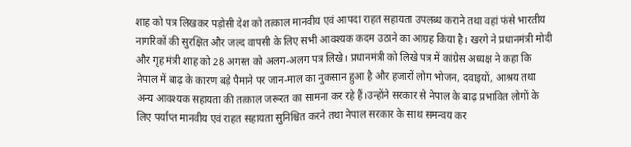शाह को पत्र लिखकर पड़ोसी देश को तत्काल मानवीय एवं आपदा राहत सहायता उपलब्ध कराने तथा वहां फंसे भारतीय नागरिकों की सुरक्षित और जल्द वापसी के लिए सभी आवश्यक कदम उठाने का आग्रह किया है। खरगे ने प्रधानमंत्री मोदी और गृह मंत्री शाह को 28 अगस्त को अलग-अलग पत्र लिखे। प्रधानमंत्री को लिखे पत्र में कांग्रेस अध्यक्ष ने कहा कि नेपाल में बाढ़ के कारण बड़े पैमाने पर जान-माल का नुकसान हुआ है और हजारों लोग भोजन, दवाइयों, आश्रय तथा अन्य आवश्यक सहायता की तत्काल जरूरत का सामना कर रहे हैं।उन्होंने सरकार से नेपाल के बाढ़ प्रभावित लोगों के लिए पर्याप्त मानवीय एवं राहत सहायता सुनिश्चित करने तथा नेपाल सरकार के साथ समन्वय कर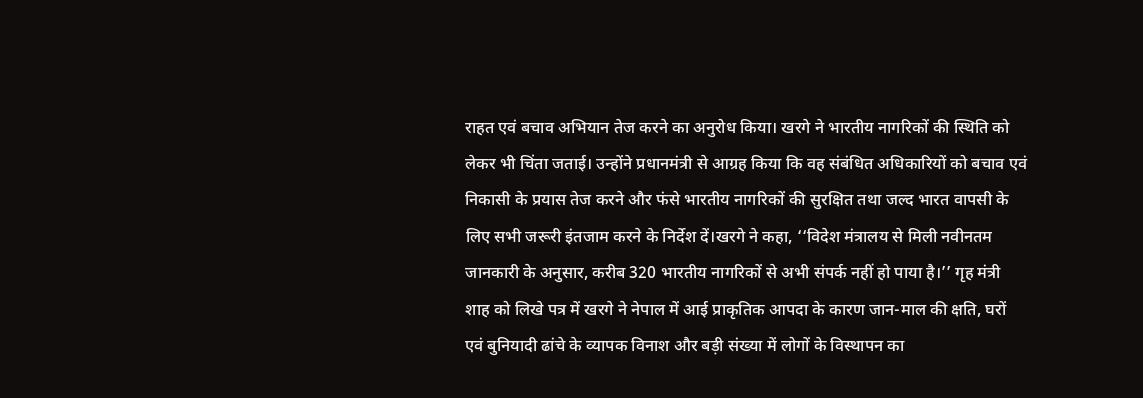राहत एवं बचाव अभियान तेज करने का अनुरोध किया। खरगे ने भारतीय नागरिकों की स्थिति को लेकर भी चिंता जताई। उन्होंने प्रधानमंत्री से आग्रह किया कि वह संबंधित अधिकारियों को बचाव एवं निकासी के प्रयास तेज करने और फंसे भारतीय नागरिकों की सुरक्षित तथा जल्द भारत वापसी के लिए सभी जरूरी इंतजाम करने के निर्देश दें।खरगे ने कहा, ‘‘विदेश मंत्रालय से मिली नवीनतम जानकारी के अनुसार, करीब 320 भारतीय नागरिकों से अभी संपर्क नहीं हो पाया है।’’ गृह मंत्री शाह को लिखे पत्र में खरगे ने नेपाल में आई प्राकृतिक आपदा के कारण जान-माल की क्षति, घरों एवं बुनियादी ढांचे के व्यापक विनाश और बड़ी संख्या में लोगों के विस्थापन का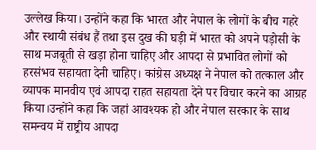उल्लेख किया। उन्होंने कहा कि भारत और नेपाल के लोगों के बीच गहरे और स्थायी संबंध हैं तथा इस दुख की घड़ी में भारत को अपने पड़ोसी के साथ मजबूती से खड़ा होना चाहिए और आपदा से प्रभावित लोगों को हरसंभव सहायता देनी चाहिए। कांग्रेस अध्यक्ष ने नेपाल को तत्काल और व्यापक मानवीय एवं आपदा राहत सहायता देने पर विचार करने का आग्रह किया।उन्होंने कहा कि जहां आवश्यक हो और नेपाल सरकार के साथ समन्वय में राष्ट्रीय आपदा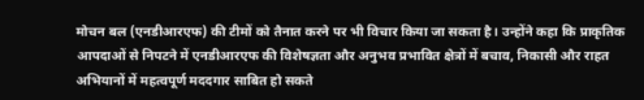मोचन बल (एनडीआरएफ) की टीमों को तैनात करने पर भी विचार किया जा सकता है। उन्होंने कहा कि प्राकृतिक आपदाओं से निपटने में एनडीआरएफ की विशेषज्ञता और अनुभव प्रभावित क्षेत्रों में बचाव, निकासी और राहत अभियानों में महत्वपूर्ण मददगार साबित हो सकते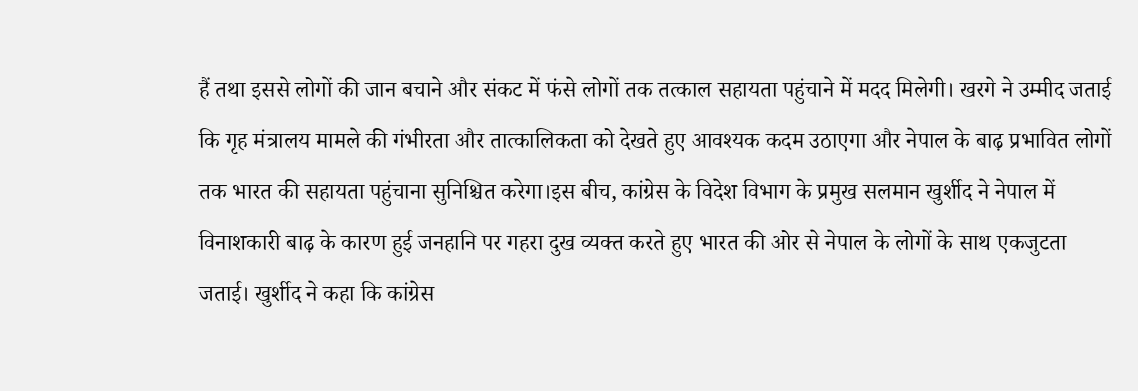हैं तथा इससे लोगों की जान बचाने और संकट में फंसे लोगों तक तत्काल सहायता पहुंचाने में मदद मिलेगी। खरगे ने उम्मीद जताई कि गृह मंत्रालय मामले की गंभीरता और तात्कालिकता को देखते हुए आवश्यक कदम उठाएगा और नेपाल के बाढ़ प्रभावित लोगों तक भारत की सहायता पहुंचाना सुनिश्चित करेगा।इस बीच, कांग्रेस के विदेश विभाग के प्रमुख सलमान खुर्शीद ने नेपाल में विनाशकारी बाढ़ के कारण हुई जनहानि पर गहरा दुख व्यक्त करते हुए भारत की ओर से नेपाल के लोगों के साथ एकजुटता जताई। खुर्शीद ने कहा कि कांग्रेस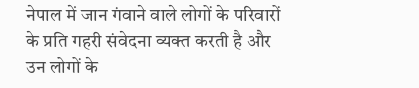नेपाल में जान गंवाने वाले लोगों के परिवारों के प्रति गहरी संवेदना व्यक्त करती है और उन लोगों के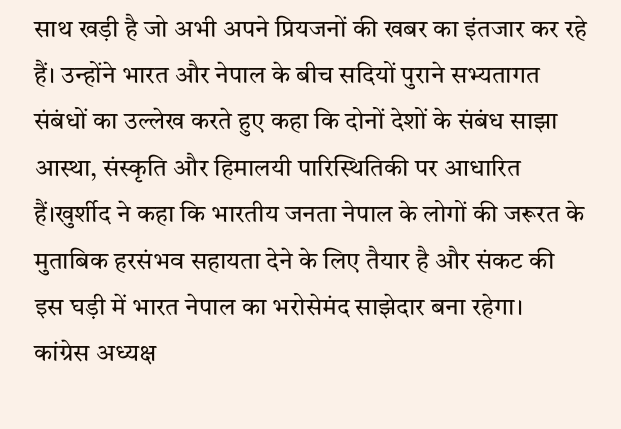साथ खड़ी है जो अभी अपने प्रियजनों की खबर का इंतजार कर रहे हैं। उन्होंने भारत और नेपाल के बीच सदियों पुराने सभ्यतागत संबंधों का उल्लेख करते हुए कहा कि दोनों देशों के संबंध साझा आस्था, संस्कृति और हिमालयी पारिस्थितिकी पर आधारित हैं।खुर्शीद ने कहा कि भारतीय जनता नेपाल के लोगों की जरूरत के मुताबिक हरसंभव सहायता देने के लिए तैयार है और संकट की इस घड़ी में भारत नेपाल का भरोसेमंद साझेदार बना रहेगा।
कांग्रेस अध्यक्ष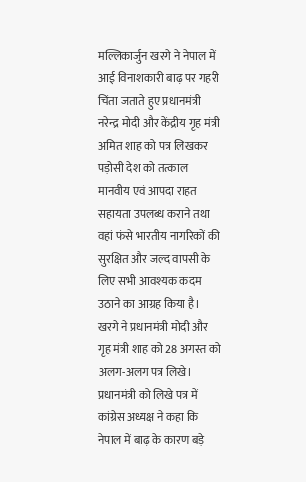मल्लिकार्जुन खरगे ने नेपाल में आई विनाशकारी बाढ़ पर गहरी चिंता जताते हुए प्रधानमंत्री नरेन्द्र मोदी और केंद्रीय गृह मंत्री अमित शाह को पत्र लिखकर पड़ोसी देश को तत्काल मानवीय एवं आपदा राहत सहायता उपलब्ध कराने तथा वहां फंसे भारतीय नागरिकों की सुरक्षित और जल्द वापसी के लिए सभी आवश्यक कदम उठाने का आग्रह किया है। खरगे ने प्रधानमंत्री मोदी और गृह मंत्री शाह को 28 अगस्त को अलग-अलग पत्र लिखे। प्रधानमंत्री को लिखे पत्र में कांग्रेस अध्यक्ष ने कहा कि नेपाल में बाढ़ के कारण बड़े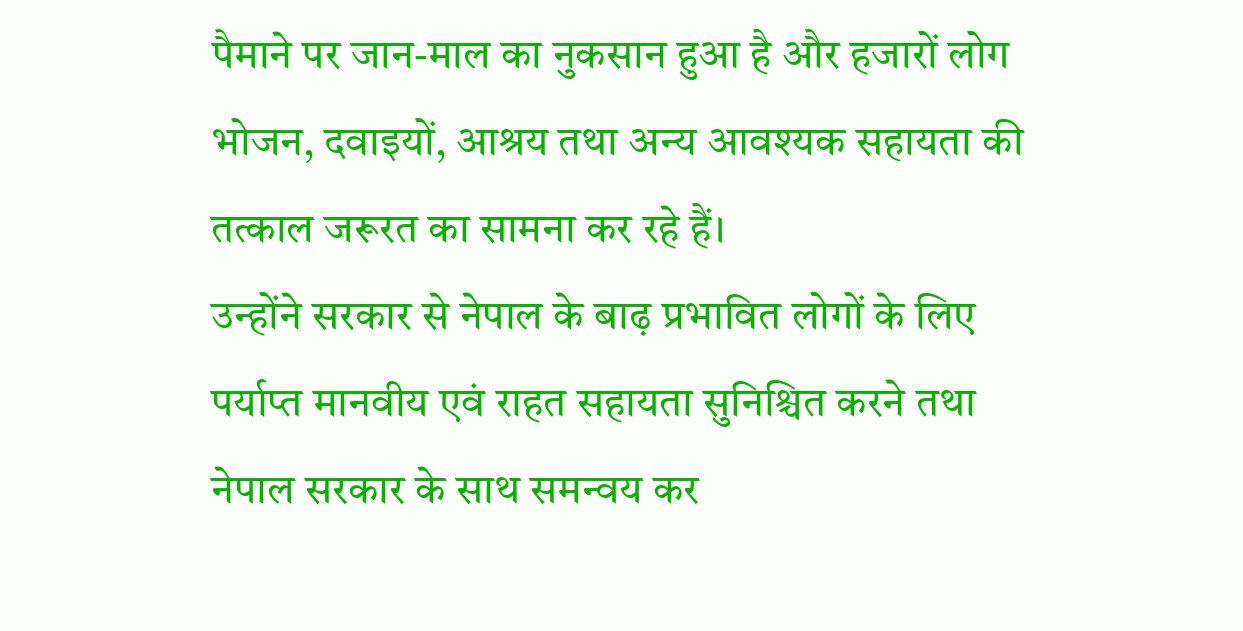पैमाने पर जान-माल का नुकसान हुआ है और हजारों लोग भोजन, दवाइयों, आश्रय तथा अन्य आवश्यक सहायता की तत्काल जरूरत का सामना कर रहे हैं।
उन्होंने सरकार से नेपाल के बाढ़ प्रभावित लोगों के लिए पर्याप्त मानवीय एवं राहत सहायता सुनिश्चित करने तथा नेपाल सरकार के साथ समन्वय कर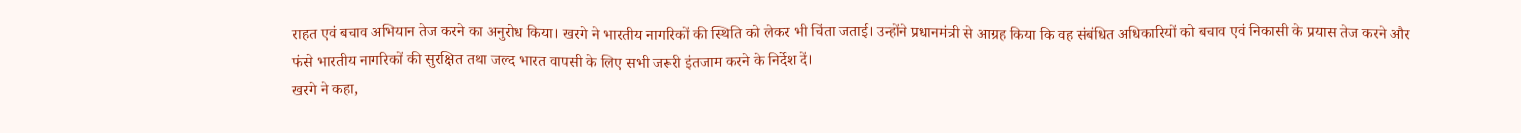राहत एवं बचाव अभियान तेज करने का अनुरोध किया। खरगे ने भारतीय नागरिकों की स्थिति को लेकर भी चिंता जताई। उन्होंने प्रधानमंत्री से आग्रह किया कि वह संबंधित अधिकारियों को बचाव एवं निकासी के प्रयास तेज करने और फंसे भारतीय नागरिकों की सुरक्षित तथा जल्द भारत वापसी के लिए सभी जरूरी इंतजाम करने के निर्देश दें।
खरगे ने कहा,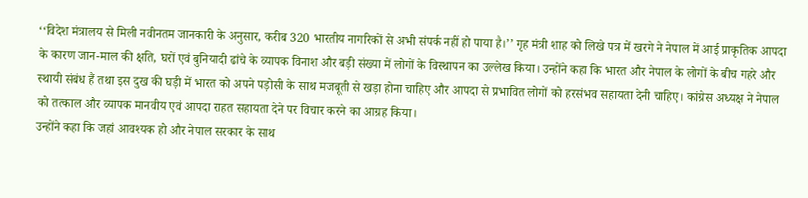‘‘विदेश मंत्रालय से मिली नवीनतम जानकारी के अनुसार, करीब 320 भारतीय नागरिकों से अभी संपर्क नहीं हो पाया है।’’ गृह मंत्री शाह को लिखे पत्र में खरगे ने नेपाल में आई प्राकृतिक आपदा के कारण जान-माल की क्षति, घरों एवं बुनियादी ढांचे के व्यापक विनाश और बड़ी संख्या में लोगों के विस्थापन का उल्लेख किया। उन्होंने कहा कि भारत और नेपाल के लोगों के बीच गहरे और स्थायी संबंध हैं तथा इस दुख की घड़ी में भारत को अपने पड़ोसी के साथ मजबूती से खड़ा होना चाहिए और आपदा से प्रभावित लोगों को हरसंभव सहायता देनी चाहिए। कांग्रेस अध्यक्ष ने नेपाल को तत्काल और व्यापक मानवीय एवं आपदा राहत सहायता देने पर विचार करने का आग्रह किया।
उन्होंने कहा कि जहां आवश्यक हो और नेपाल सरकार के साथ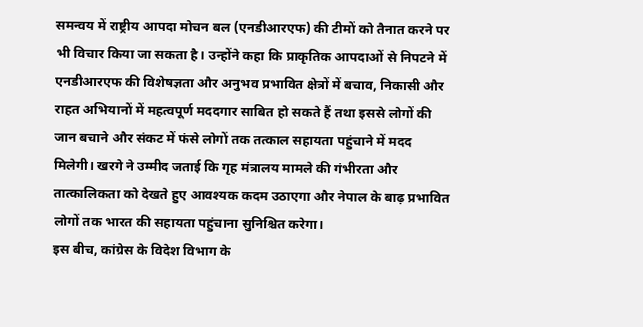समन्वय में राष्ट्रीय आपदा मोचन बल (एनडीआरएफ) की टीमों को तैनात करने पर भी विचार किया जा सकता है। उन्होंने कहा कि प्राकृतिक आपदाओं से निपटने में एनडीआरएफ की विशेषज्ञता और अनुभव प्रभावित क्षेत्रों में बचाव, निकासी और राहत अभियानों में महत्वपूर्ण मददगार साबित हो सकते हैं तथा इससे लोगों की जान बचाने और संकट में फंसे लोगों तक तत्काल सहायता पहुंचाने में मदद मिलेगी। खरगे ने उम्मीद जताई कि गृह मंत्रालय मामले की गंभीरता और तात्कालिकता को देखते हुए आवश्यक कदम उठाएगा और नेपाल के बाढ़ प्रभावित लोगों तक भारत की सहायता पहुंचाना सुनिश्चित करेगा।
इस बीच, कांग्रेस के विदेश विभाग के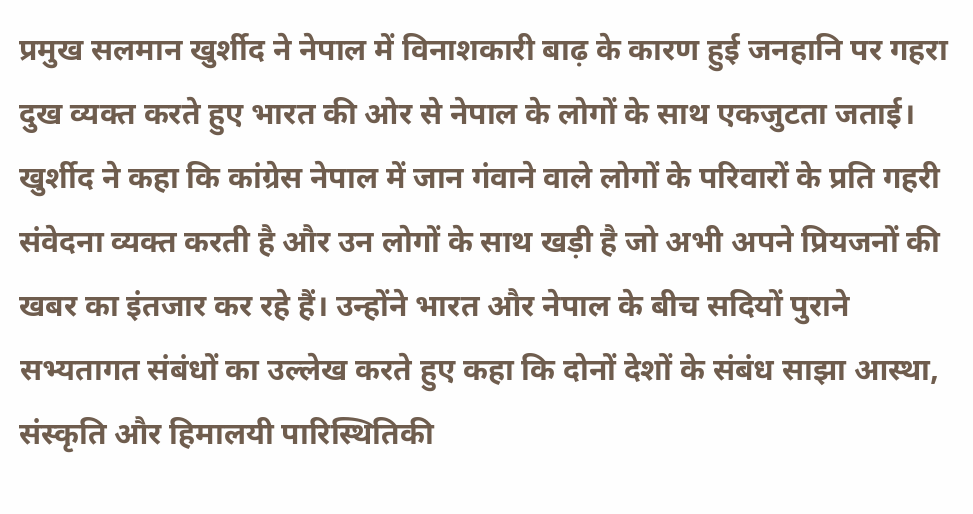प्रमुख सलमान खुर्शीद ने नेपाल में विनाशकारी बाढ़ के कारण हुई जनहानि पर गहरा दुख व्यक्त करते हुए भारत की ओर से नेपाल के लोगों के साथ एकजुटता जताई। खुर्शीद ने कहा कि कांग्रेस नेपाल में जान गंवाने वाले लोगों के परिवारों के प्रति गहरी संवेदना व्यक्त करती है और उन लोगों के साथ खड़ी है जो अभी अपने प्रियजनों की खबर का इंतजार कर रहे हैं। उन्होंने भारत और नेपाल के बीच सदियों पुराने सभ्यतागत संबंधों का उल्लेख करते हुए कहा कि दोनों देशों के संबंध साझा आस्था, संस्कृति और हिमालयी पारिस्थितिकी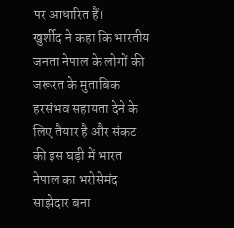पर आधारित हैं।
खुर्शीद ने कहा कि भारतीय जनता नेपाल के लोगों की जरूरत के मुताबिक हरसंभव सहायता देने के लिए तैयार है और संकट की इस घड़ी में भारत नेपाल का भरोसेमंद साझेदार बना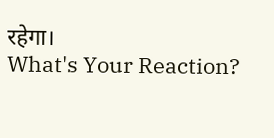रहेगा।
What's Your Reaction?